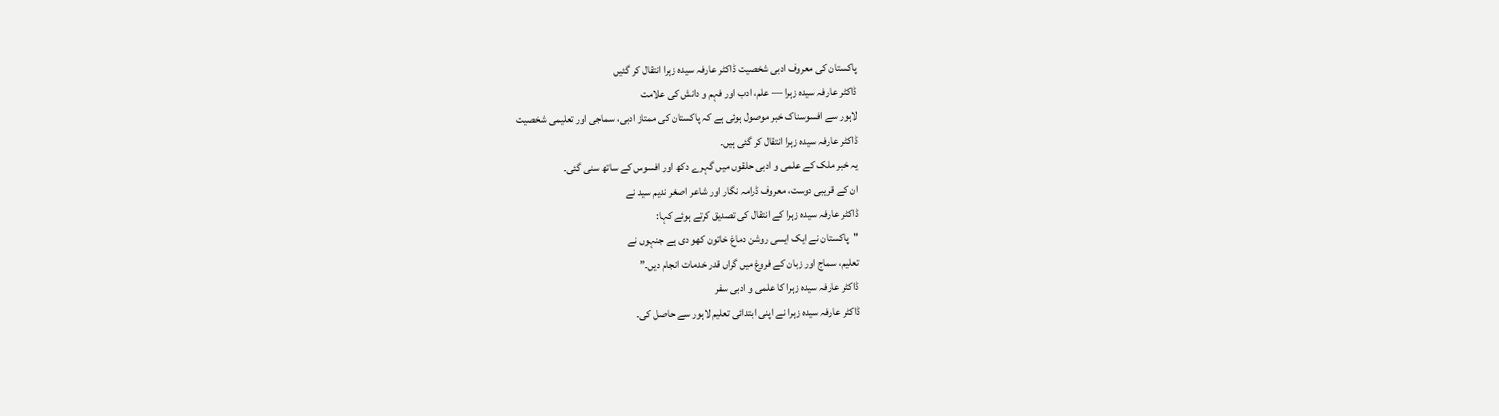پاکستان کی معروف ادبی شخصیت ڈاکٹر عارفہ سیدہ زہرا انتقال کر گئیں
ڈاکٹر عارفہ سیدہ زہرا — علم، ادب اور فہم و دانش کی علامت
لاہور سے افسوسناک خبر موصول ہوئی ہے کہ پاکستان کی ممتاز ادبی، سماجی اور تعلیمی شخصیت
ڈاکٹر عارفہ سیدہ زہرا انتقال کر گئی ہیں۔
یہ خبر ملک کے علمی و ادبی حلقوں میں گہرے دکھ اور افسوس کے ساتھ سنی گئی۔
ان کے قریبی دوست، معروف ڈرامہ نگار اور شاعر اصغر ندیم سید نے
ڈاکٹر عارفہ سیدہ زہرا کے انتقال کی تصدیق کرتے ہوئے کہا:
"پاکستان نے ایک ایسی روشن دماغ خاتون کھو دی ہے جنہوں نے
تعلیم، سماج اور زبان کے فروغ میں گراں قدر خدمات انجام دیں۔”
ڈاکٹر عارفہ سیدہ زہرا کا علمی و ادبی سفر
ڈاکٹر عارفہ سیدہ زہرا نے اپنی ابتدائی تعلیم لاہور سے حاصل کی۔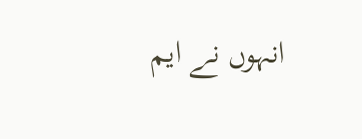انہوں نے ایم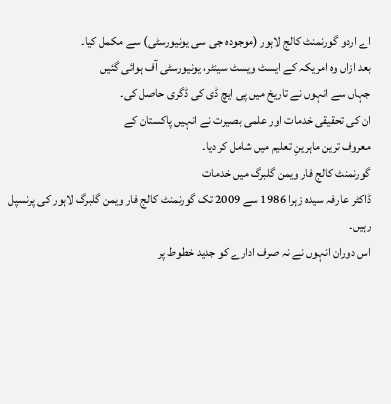اے اردو گورنمنٹ کالج لاہور (موجودہ جی سی یونیورسٹی) سے مکمل کیا۔
بعد ازاں وہ امریکہ کے ایسٹ ویسٹ سینٹر، یونیورسٹی آف ہوائی گئیں
جہاں سے انہوں نے تاریخ میں پی ایچ ڈی کی ڈگری حاصل کی۔
ان کی تحقیقی خدمات اور علمی بصیرت نے انہیں پاکستان کے
معروف ترین ماہرینِ تعلیم میں شامل کر دیا۔
گورنمنٹ کالج فار ویمن گلبرگ میں خدمات
ڈاکٹر عارفہ سیدہ زہرا 1986 سے 2009 تک گورنمنٹ کالج فار ویمن گلبرگ لاہور کی پرنسپل رہیں۔
اس دوران انہوں نے نہ صرف ادارے کو جدید خطوط پر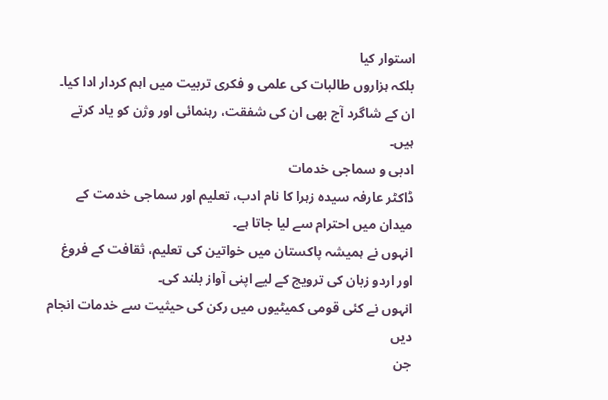استوار کیا
بلکہ ہزاروں طالبات کی علمی و فکری تربیت میں اہم کردار ادا کیا۔
ان کے شاگرد آج بھی ان کی شفقت، رہنمائی اور وژن کو یاد کرتے ہیں۔
ادبی و سماجی خدمات
ڈاکٹر عارفہ سیدہ زہرا کا نام ادب، تعلیم اور سماجی خدمت کے میدان میں احترام سے لیا جاتا ہے۔
انہوں نے ہمیشہ پاکستان میں خواتین کی تعلیم، ثقافت کے فروغ
اور اردو زبان کی ترویج کے لیے اپنی آواز بلند کی۔
انہوں نے کئی قومی کمیٹیوں میں رکن کی حیثیت سے خدمات انجام دیں
جن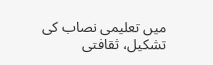میں تعلیمی نصاب کی تشکیل، ثقافتی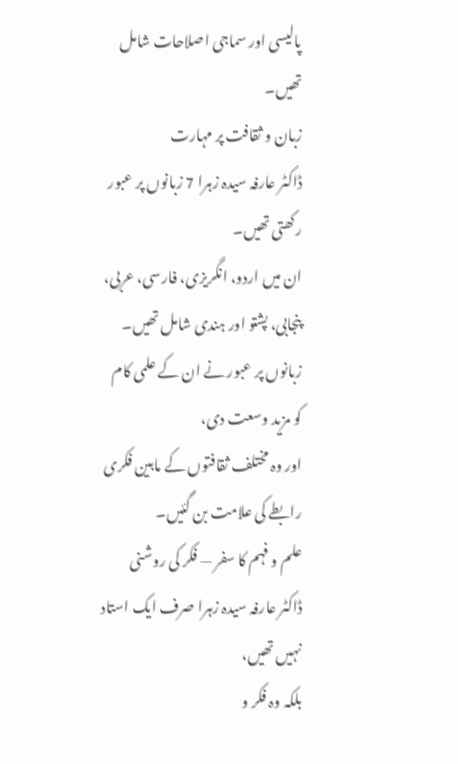پالیسی اور سماجی اصلاحات شامل تھیں۔
زبان و ثقافت پر مہارت
ڈاکٹر عارفہ سیدہ زہرا 7 زبانوں پر عبور رکھتی تھیں۔
ان میں اردو، انگریزی، فارسی، عربی، پنجابی، پشتو اور ہندی شامل تھیں۔
زبانوں پر عبور نے ان کے علمی کام کو مزید وسعت دی،
اور وہ مختلف ثقافتوں کے مابین فکری رابطے کی علامت بن گئیں۔
علم و فہم کا سفر — فکر کی روشنی
ڈاکٹر عارفہ سیدہ زہرا صرف ایک استاد نہیں تھیں،
بلکہ وہ فکر و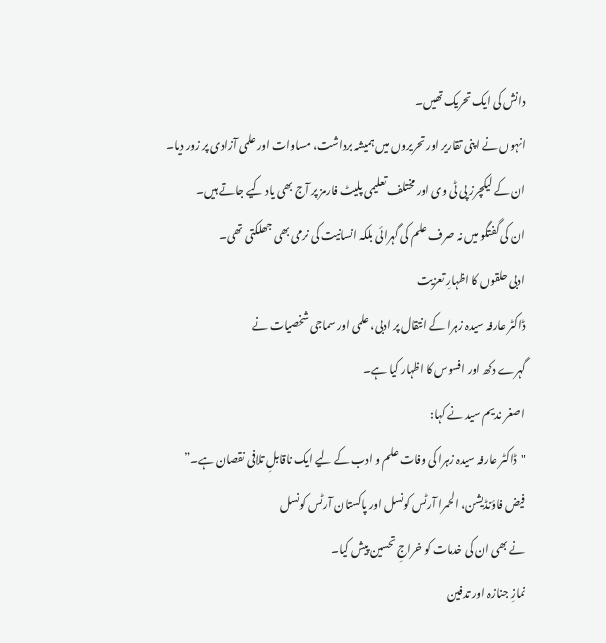دانش کی ایک تحریک تھیں۔
انہوں نے اپنی تقاریر اور تحریروں میں ہمیشہ برداشت، مساوات اور علمی آزادی پر زور دیا۔
ان کے لیکچرز پی ٹی وی اور مختلف تعلیمی پلیٹ فارمز پر آج بھی یاد کیے جاتے ہیں۔
ان کی گفتگو میں نہ صرف علم کی گہرائی بلکہ انسانیت کی نرمی بھی جھلکتی تھی۔
ادبی حلقوں کا اظہارِ تعزیت
ڈاکٹر عارفہ سیدہ زہرا کے انتقال پر ادبی، علمی اور سماجی شخصیات نے
گہرے دکھ اور افسوس کا اظہار کیا ہے۔
اصغر ندیم سید نے کہا:
"ڈاکٹر عارفہ سیدہ زہرا کی وفات علم و ادب کے لیے ایک ناقابلِ تلافی نقصان ہے۔”
فیض فاؤنڈیشن، الحمرا آرٹس کونسل اور پاکستان آرٹس کونسل
نے بھی ان کی خدمات کو خراجِ تحسین پیش کیا۔
نمازِ جنازہ اور تدفین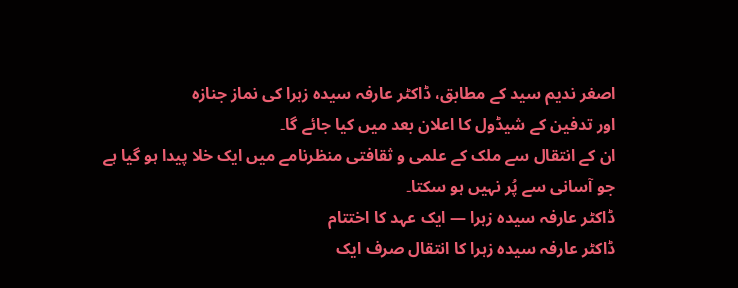اصغر ندیم سید کے مطابق، ڈاکٹر عارفہ سیدہ زہرا کی نماز جنازہ
اور تدفین کے شیڈول کا اعلان بعد میں کیا جائے گا۔
ان کے انتقال سے ملک کے علمی و ثقافتی منظرنامے میں ایک خلا پیدا ہو گیا ہے
جو آسانی سے پُر نہیں ہو سکتا۔
ڈاکٹر عارفہ سیدہ زہرا — ایک عہد کا اختتام
ڈاکٹر عارفہ سیدہ زہرا کا انتقال صرف ایک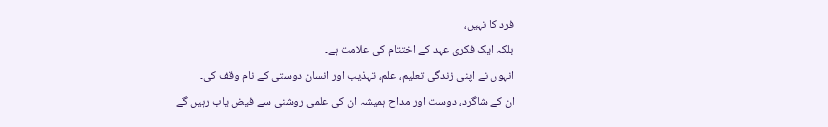فرد کا نہیں،
بلکہ ایک فکری عہد کے اختتام کی علامت ہے۔
انہوں نے اپنی زندگی تعلیم، علم، تہذیب اور انسان دوستی کے نام وقف کی۔
ان کے شاگرد، دوست اور مداح ہمیشہ ان کی علمی روشنی سے فیض یاب رہیں گے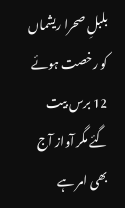بلبلِ صحرا ریشماں کو رخصت ہوئے 12 برس بیت گئے مگر آواز آج بھی امر ہے